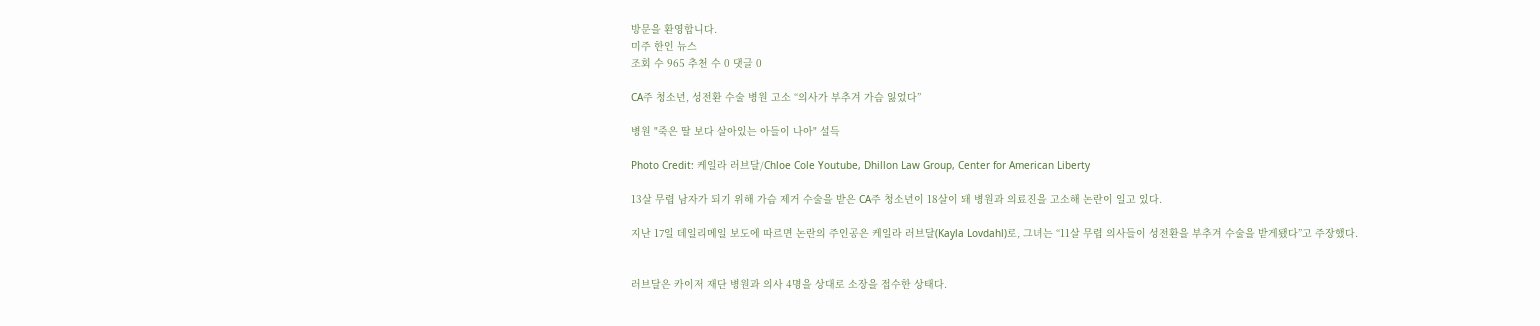방문을 환영합니다.
미주 한인 뉴스
조회 수 965 추천 수 0 댓글 0

CA주 청소년, 성전환 수술 병원 고소 “의사가 부추겨 가슴 잃었다”

병원 "죽은 딸 보다 살아있는 아들이 나아" 설득

Photo Credit: 케일라 러브달/Chloe Cole Youtube, Dhillon Law Group, Center for American Liberty

13살 무렵 남자가 되기 위해 가슴 제거 수술을 받은 CA주 청소년이 18살이 돼 병원과 의료진을 고소해 논란이 일고 있다.

지난 17일 데일리메일 보도에 따르면 논란의 주인공은 케일라 러브달(Kayla Lovdahl)로, 그녀는 “11살 무렵 의사들이 성전환을 부추겨 수술을 받게됐다”고 주장했다.


러브달은 카이저 재단 병원과 의사 4명을 상대로 소장을 접수한 상태다.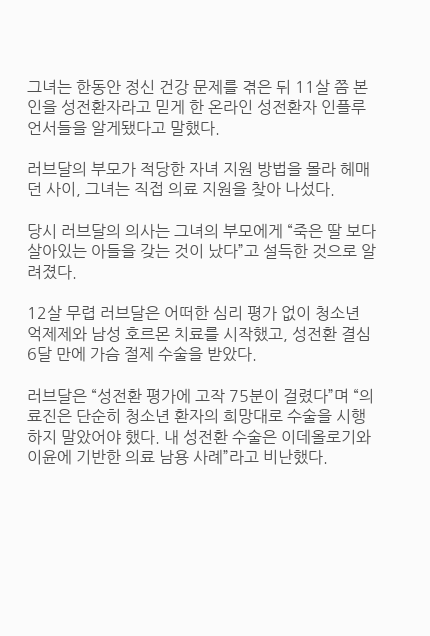그녀는 한동안 정신 건강 문제를 겪은 뒤 11살 쯤 본인을 성전환자라고 믿게 한 온라인 성전환자 인플루언서들을 알게됐다고 말했다.

러브달의 부모가 적당한 자녀 지원 방법을 몰라 헤매던 사이, 그녀는 직접 의료 지원을 찾아 나섰다.

당시 러브달의 의사는 그녀의 부모에게 “죽은 딸 보다 살아있는 아들을 갖는 것이 났다”고 설득한 것으로 알려졌다.

12살 무렵 러브달은 어떠한 심리 평가 없이 청소년 억제제와 남성 호르몬 치료를 시작했고, 성전환 결심 6달 만에 가슴 절제 수술을 받았다.

러브달은 “성전환 평가에 고작 75분이 걸렸다”며 “의료진은 단순히 청소년 환자의 희망대로 수술을 시행하지 말았어야 했다. 내 성전환 수술은 이데올로기와 이윤에 기반한 의료 남용 사례”라고 비난했다.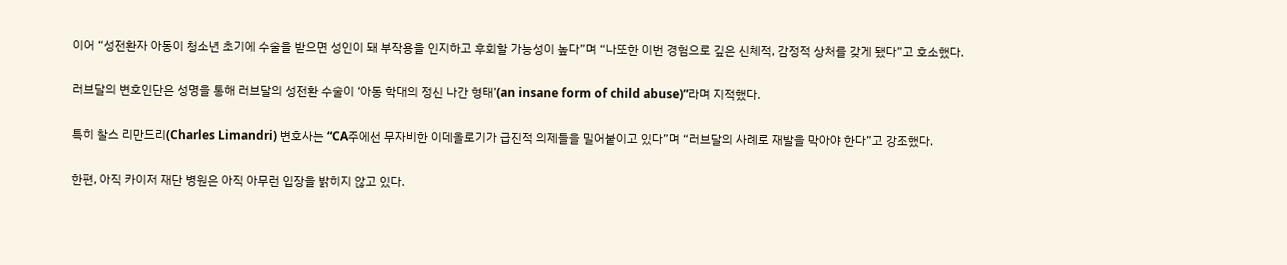이어 “성전환자 아동이 청소년 초기에 수술을 받으면 성인이 돼 부작용을 인지하고 후회할 가능성이 높다”며 “나또한 이번 경험으로 깊은 신체적, 감정적 상처를 갖게 됐다”고 호소했다.

러브달의 변호인단은 성명을 통해 러브달의 성전환 수술이 ‘아동 학대의 정신 나간 형태’(an insane form of child abuse)”라며 지적했다.

특히 찰스 리만드리(Charles Limandri) 변호사는 “CA주에선 무자비한 이데올로기가 급진적 의제들을 밀어붙이고 있다”며 “러브달의 사례로 재발을 막아야 한다”고 강조했다.

한편, 아직 카이저 재단 병원은 아직 아무런 입장을 밝히지 않고 있다.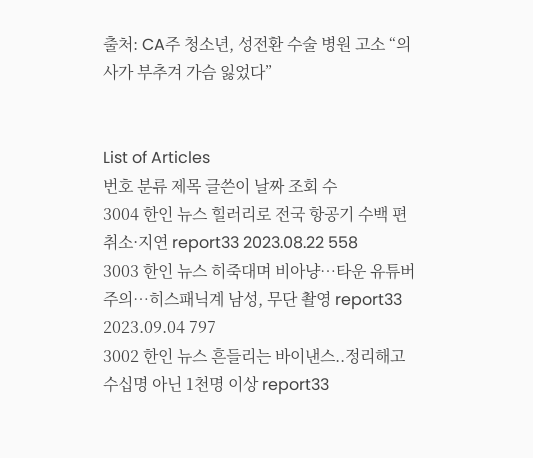출처: CA주 청소년, 성전환 수술 병원 고소 “의사가 부추겨 가슴 잃었다”


List of Articles
번호 분류 제목 글쓴이 날짜 조회 수
3004 한인 뉴스 힐러리로 전국 항공기 수백 편 취소·지연 report33 2023.08.22 558
3003 한인 뉴스 히죽대며 비아냥…타운 유튜버 주의…히스패닉계 남성, 무단 촬영 report33 2023.09.04 797
3002 한인 뉴스 흔들리는 바이낸스..정리해고 수십명 아닌 1천명 이상 report33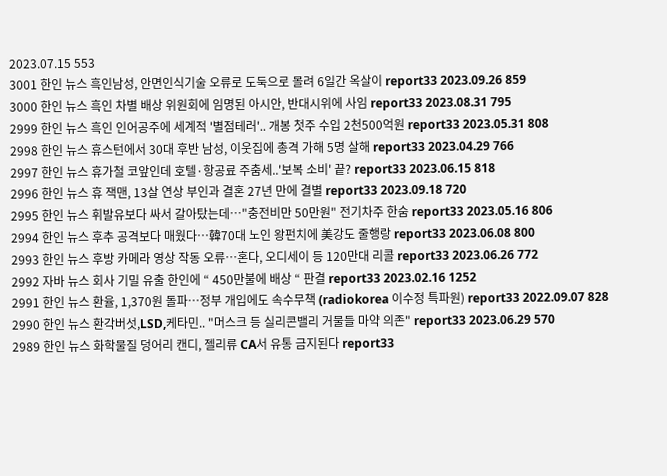2023.07.15 553
3001 한인 뉴스 흑인남성, 안면인식기술 오류로 도둑으로 몰려 6일간 옥살이 report33 2023.09.26 859
3000 한인 뉴스 흑인 차별 배상 위원회에 임명된 아시안, 반대시위에 사임 report33 2023.08.31 795
2999 한인 뉴스 흑인 인어공주에 세계적 '별점테러'.. 개봉 첫주 수입 2천500억원 report33 2023.05.31 808
2998 한인 뉴스 휴스턴에서 30대 후반 남성, 이웃집에 총격 가해 5명 살해 report33 2023.04.29 766
2997 한인 뉴스 휴가철 코앞인데 호텔·항공료 주춤세..'보복 소비' 끝? report33 2023.06.15 818
2996 한인 뉴스 휴 잭맨, 13살 연상 부인과 결혼 27년 만에 결별 report33 2023.09.18 720
2995 한인 뉴스 휘발유보다 싸서 갈아탔는데…"충전비만 50만원" 전기차주 한숨 report33 2023.05.16 806
2994 한인 뉴스 후추 공격보다 매웠다…韓70대 노인 왕펀치에 美강도 줄행랑 report33 2023.06.08 800
2993 한인 뉴스 후방 카메라 영상 작동 오류…혼다, 오디세이 등 120만대 리콜 report33 2023.06.26 772
2992 자바 뉴스 회사 기밀 유출 한인에 “ 450만불에 배상 “ 판결 report33 2023.02.16 1252
2991 한인 뉴스 환율, 1,370원 돌파…정부 개입에도 속수무책 (radiokorea 이수정 특파원) report33 2022.09.07 828
2990 한인 뉴스 환각버섯,LSD,케타민.. "머스크 등 실리콘밸리 거물들 마약 의존" report33 2023.06.29 570
2989 한인 뉴스 화학물질 덩어리 캔디, 젤리류 CA서 유통 금지된다 report33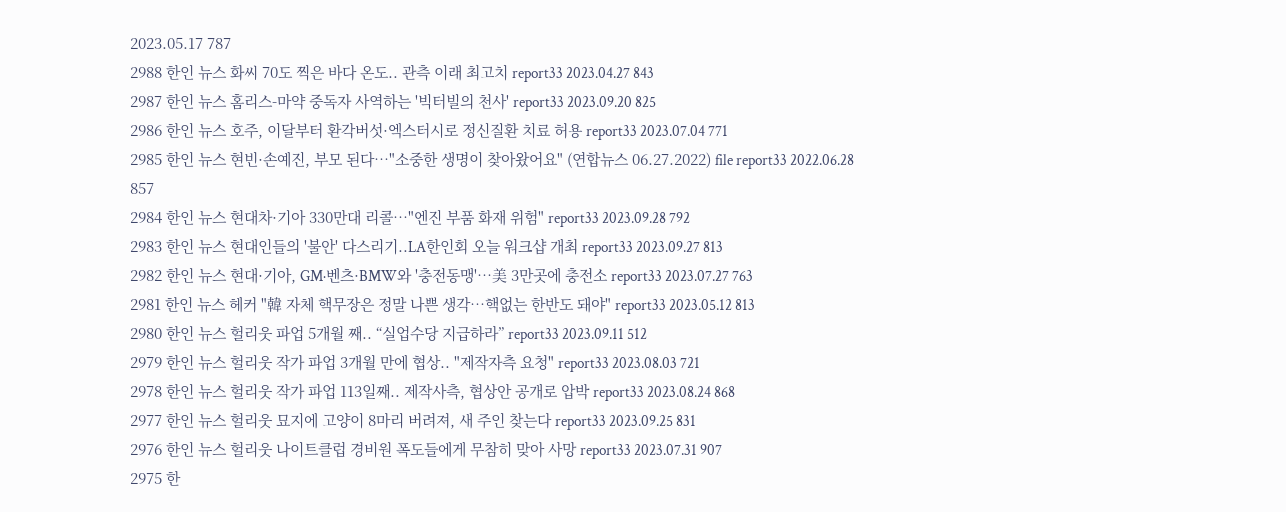2023.05.17 787
2988 한인 뉴스 화씨 70도 찍은 바다 온도.. 관측 이래 최고치 report33 2023.04.27 843
2987 한인 뉴스 홈리스-마약 중독자 사역하는 '빅터빌의 천사' report33 2023.09.20 825
2986 한인 뉴스 호주, 이달부터 환각버섯·엑스터시로 정신질환 치료 허용 report33 2023.07.04 771
2985 한인 뉴스 현빈·손예진, 부모 된다…"소중한 생명이 찾아왔어요" (연합뉴스 06.27.2022) file report33 2022.06.28 857
2984 한인 뉴스 현대차·기아 330만대 리콜…"엔진 부품 화재 위험" report33 2023.09.28 792
2983 한인 뉴스 현대인들의 '불안' 다스리기..LA한인회 오늘 워크샵 개최 report33 2023.09.27 813
2982 한인 뉴스 현대·기아, GM·벤츠·BMW와 '충전동맹'…美 3만곳에 충전소 report33 2023.07.27 763
2981 한인 뉴스 헤커 "韓 자체 핵무장은 정말 나쁜 생각…핵없는 한반도 돼야" report33 2023.05.12 813
2980 한인 뉴스 헐리웃 파업 5개월 째.. “실업수당 지급하라” report33 2023.09.11 512
2979 한인 뉴스 헐리웃 작가 파업 3개월 만에 협상.. "제작자측 요청" report33 2023.08.03 721
2978 한인 뉴스 헐리웃 작가 파업 113일째.. 제작사측, 협상안 공개로 압박 report33 2023.08.24 868
2977 한인 뉴스 헐리웃 묘지에 고양이 8마리 버려져, 새 주인 찾는다 report33 2023.09.25 831
2976 한인 뉴스 헐리웃 나이트클럽 경비원 폭도들에게 무참히 맞아 사망 report33 2023.07.31 907
2975 한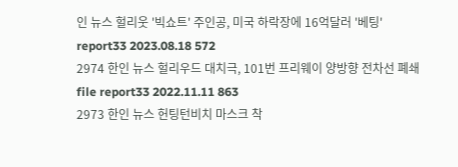인 뉴스 헐리웃 '빅쇼트' 주인공, 미국 하락장에 16억달러 '베팅' report33 2023.08.18 572
2974 한인 뉴스 헐리우드 대치극, 101번 프리웨이 양방향 전차선 폐쇄 file report33 2022.11.11 863
2973 한인 뉴스 헌팅턴비치 마스크 착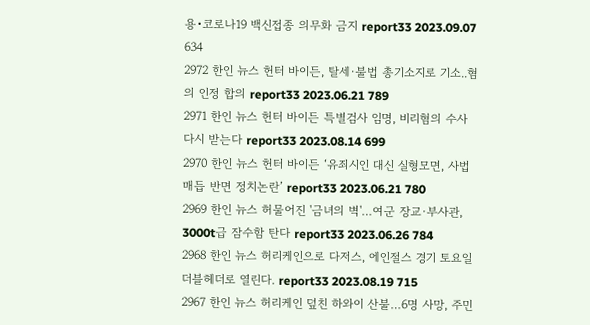용•코로나19 백신접종 의무화 금지 report33 2023.09.07 634
2972 한인 뉴스 헌터 바이든, 탈세·불법 총기소지로 기소..혐의 인정 합의 report33 2023.06.21 789
2971 한인 뉴스 헌터 바이든 특별검사 임명, 비리혐의 수사 다시 받는다 report33 2023.08.14 699
2970 한인 뉴스 헌터 바이든 ‘유죄시인 대신 실형모면, 사법매듭 반면 정치논란’ report33 2023.06.21 780
2969 한인 뉴스 허물어진 '금녀의 벽'…여군 장교·부사관, 3000t급 잠수함 탄다 report33 2023.06.26 784
2968 한인 뉴스 허리케인으로 다저스, 에인절스 경기 토요일 더블헤더로 열린다. report33 2023.08.19 715
2967 한인 뉴스 허리케인 덮친 하와이 산불…6명 사망, 주민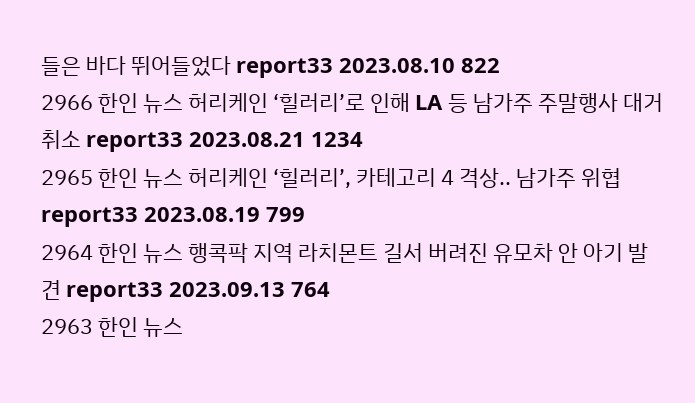들은 바다 뛰어들었다 report33 2023.08.10 822
2966 한인 뉴스 허리케인 ‘힐러리’로 인해 LA 등 남가주 주말행사 대거 취소 report33 2023.08.21 1234
2965 한인 뉴스 허리케인 ‘힐러리’, 카테고리 4 격상.. 남가주 위협 report33 2023.08.19 799
2964 한인 뉴스 행콕팍 지역 라치몬트 길서 버려진 유모차 안 아기 발견 report33 2023.09.13 764
2963 한인 뉴스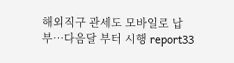해외직구 관세도 모바일로 납부…다음달 부터 시행 report33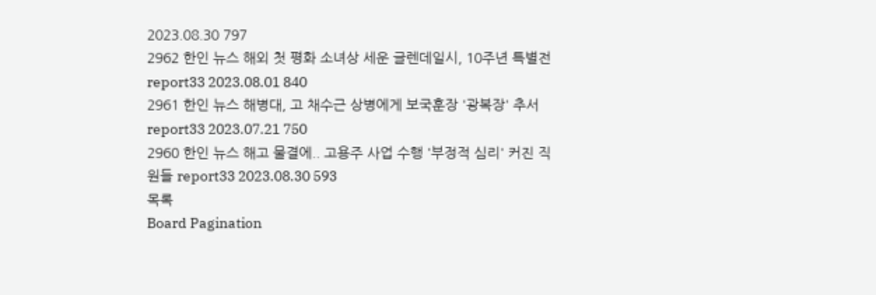2023.08.30 797
2962 한인 뉴스 해외 첫 평화 소녀상 세운 글렌데일시, 10주년 특별전 report33 2023.08.01 840
2961 한인 뉴스 해병대, 고 채수근 상병에게 보국훈장 '광복장' 추서 report33 2023.07.21 750
2960 한인 뉴스 해고 물결에.. 고용주 사업 수행 '부정적 심리' 커진 직원들 report33 2023.08.30 593
목록
Board Pagination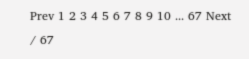Prev 1 2 3 4 5 6 7 8 9 10 ... 67 Next
/ 67